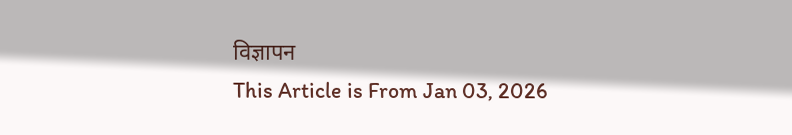विज्ञापन
This Article is From Jan 03, 2026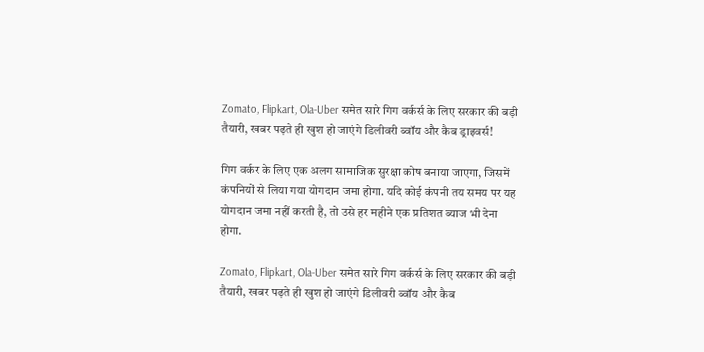Zomato, Flipkart, Ola-Uber समेत सारे गिग वर्कर्स के लिए सरकार की बड़ी तैयारी, खबर पढ़ते ही खुश हो जाएंगे डिलीवरी ब्‍वॉय और कैब ड्राइवर्स!

गिग वर्कर के लिए एक अलग सामाजिक सुरक्षा कोष बनाया जाएगा, जिसमें कंपनियों से लिया गया योगदान जमा होगा. यदि कोई कंपनी तय समय पर यह योगदान जमा नहीं करती है, तो उसे हर महीने एक प्रतिशत ब्याज भी देना होगा.

Zomato, Flipkart, Ola-Uber समेत सारे गिग वर्कर्स के लिए सरकार की बड़ी तैयारी, खबर पढ़ते ही खुश हो जाएंगे डिलीवरी ब्‍वॉय और कैब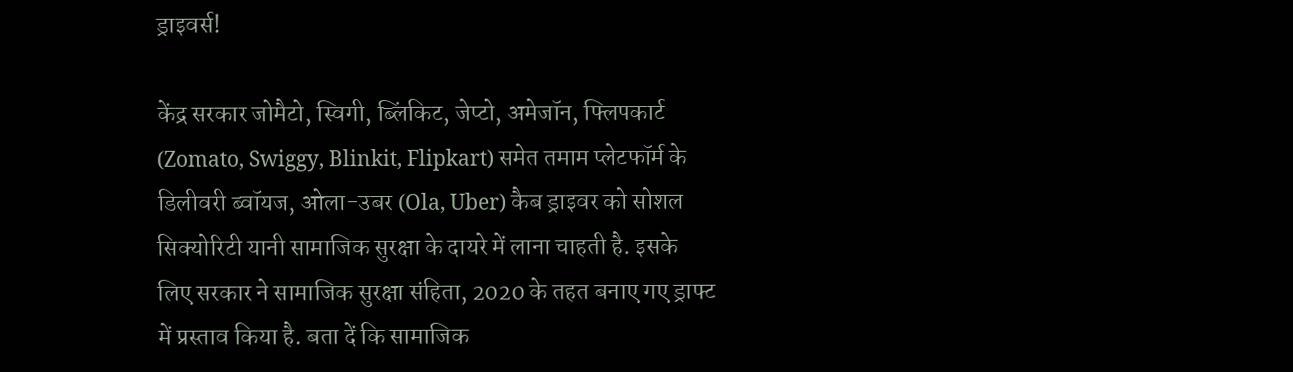ड्राइवर्स!

केंद्र सरकार जोमैटो, स्विगी, ब्लिंकिट, जेप्‍टो, अमेजॉन, फ्लिपकार्ट (Zomato, Swiggy, Blinkit, Flipkart) समेत तमाम प्‍लेटफॉर्म के डिलीवरी ब्‍वॉयज, ओला-उबर (Ola, Uber) कैब ड्राइवर को सोशल सिक्‍योरिटी यानी सामाजिक सुरक्षा के दायरे में लाना चाहती है. इसके लिए सरकार ने सामाजिक सुरक्षा संहिता, 2020 के तहत बनाए गए ड्राफ्ट में प्रस्‍ताव किया है. बता दें कि सामाजिक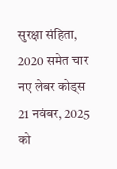सुरक्षा संहिता, 2020 समेत चार नए लेबर कोड्स 21 नवंबर, 2025 को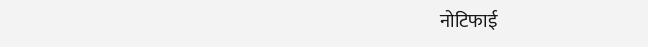नोटिफाई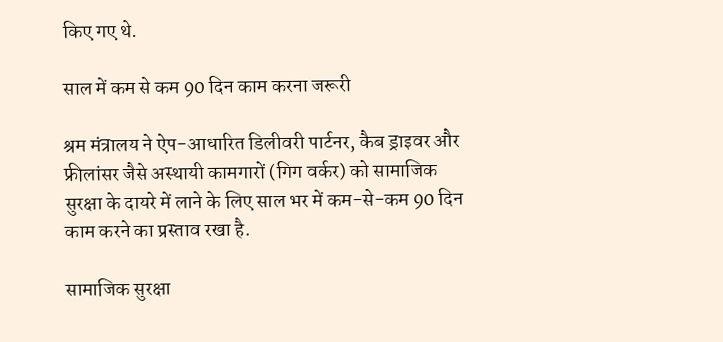किए गए थे.

साल में कम से कम 90 दिन काम करना जरूरी

श्रम मंत्रालय ने ऐप-आधारित डिलीवरी पार्टनर, कैब ड्राइवर और फ्रीलांसर जैसे अस्थायी कामगारों (गिग वर्कर) को सामाजिक सुरक्षा के दायरे में लाने के लिए साल भर में कम-से-कम 90 दिन काम करने का प्रस्ताव रखा है.

सामाजिक सुरक्षा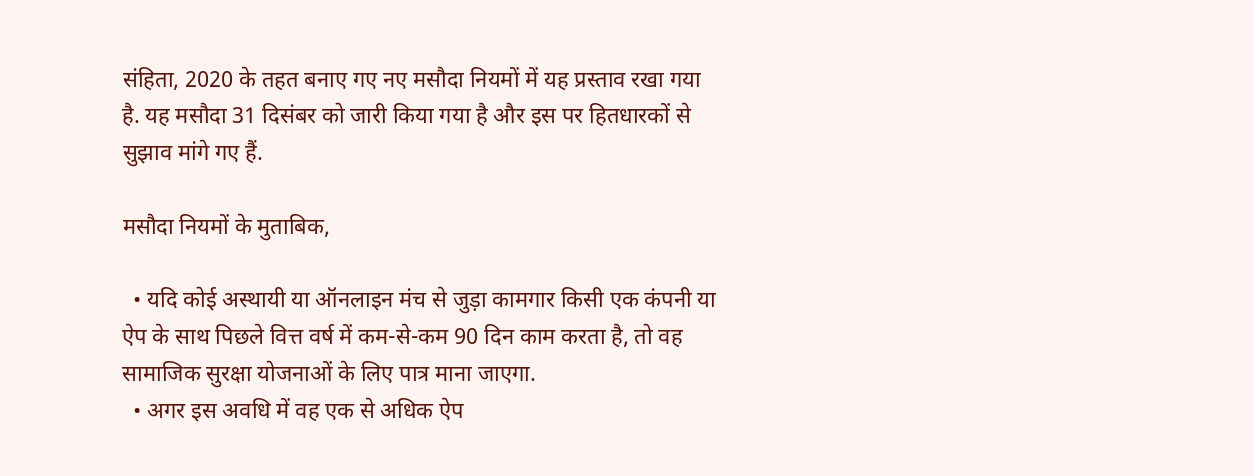संहिता, 2020 के तहत बनाए गए नए मसौदा नियमों में यह प्रस्ताव रखा गया है. यह मसौदा 31 दिसंबर को जारी किया गया है और इस पर हितधारकों से सुझाव मांगे गए हैं.

मसौदा नियमों के मुताबिक,

  • यदि कोई अस्थायी या ऑनलाइन मंच से जुड़ा कामगार किसी एक कंपनी या ऐप के साथ पिछले वित्त वर्ष में कम-से-कम 90 दिन काम करता है, तो वह सामाजिक सुरक्षा योजनाओं के लिए पात्र माना जाएगा.
  • अगर इस अवधि में वह एक से अधिक ऐप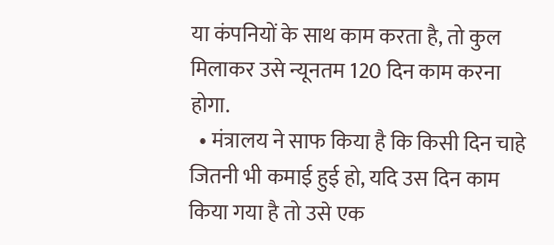या कंपनियों के साथ काम करता है, तो कुल मिलाकर उसे न्यूनतम 120 दिन काम करना होगा.
  • मंत्रालय ने साफ किया है कि किसी दिन चाहे जितनी भी कमाई हुई हो, यदि उस दिन काम किया गया है तो उसे एक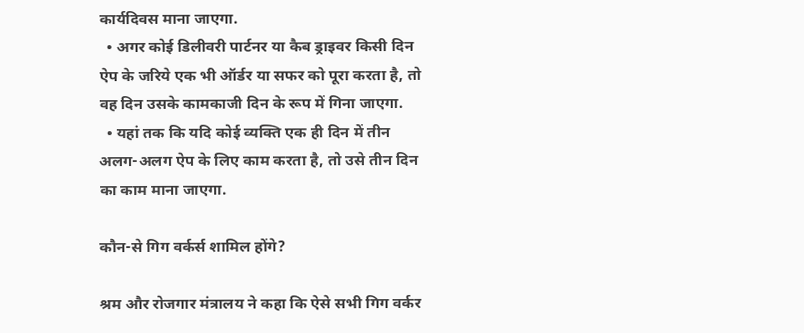कार्यदिवस माना जाएगा.
  • अगर कोई डिलीवरी पार्टनर या कैब ड्राइवर किसी दिन ऐप के जरिये एक भी ऑर्डर या सफर को पूरा करता है, तो वह दिन उसके कामकाजी दिन के रूप में गिना जाएगा.
  • यहां तक कि यदि कोई व्यक्ति एक ही दिन में तीन अलग-अलग ऐप के लिए काम करता है, तो उसे तीन दिन का काम माना जाएगा.

कौन-से गिग वर्कर्स शामिल होंगे?

श्रम और रोजगार मंत्रालय ने कहा कि ऐसे सभी गिग वर्कर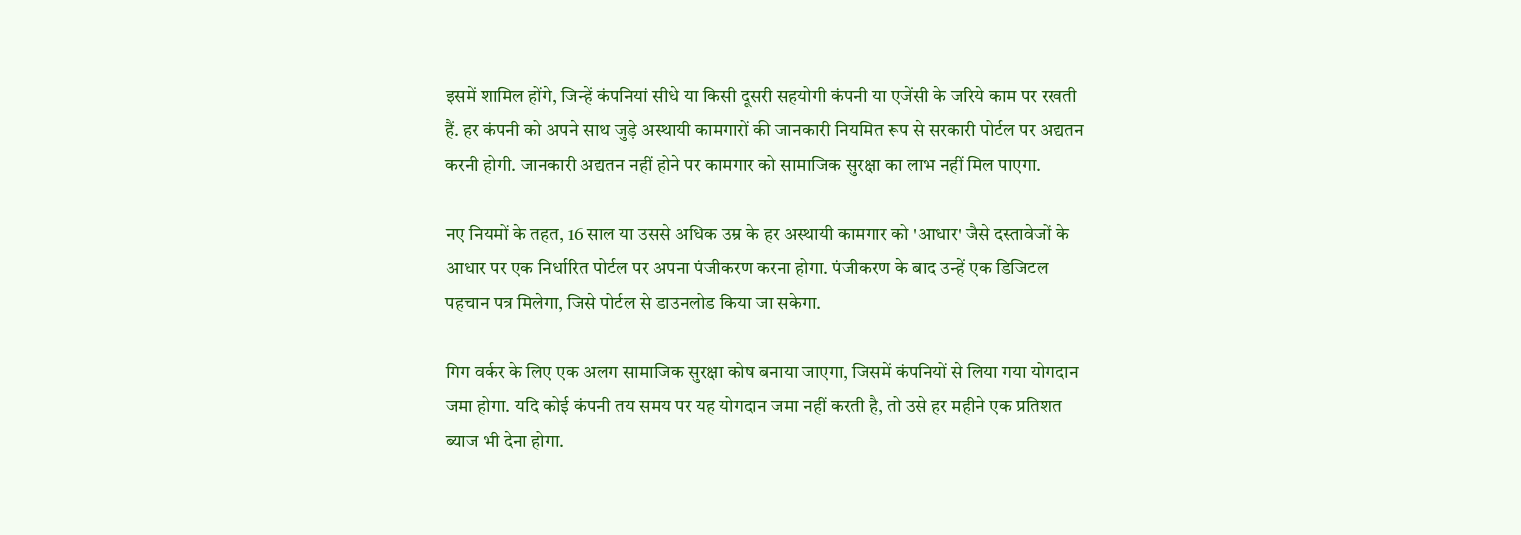इसमें शामिल होंगे, जिन्हें कंपनियां सीधे या किसी दूसरी सहयोगी कंपनी या एजेंसी के जरिये काम पर रखती हैं. हर कंपनी को अपने साथ जुड़े अस्थायी कामगारों की जानकारी नियमित रूप से सरकारी पोर्टल पर अद्यतन करनी होगी. जानकारी अद्यतन नहीं होने पर कामगार को सामाजिक सुरक्षा का लाभ नहीं मिल पाएगा.

नए नियमों के तहत, 16 साल या उससे अधिक उम्र के हर अस्थायी कामगार को 'आधार' जैसे दस्तावेजों के आधार पर एक निर्धारित पोर्टल पर अपना पंजीकरण करना होगा. पंजीकरण के बाद उन्हें एक डिजिटल पहचान पत्र मिलेगा, जिसे पोर्टल से डाउनलोड किया जा सकेगा.

गिग वर्कर के लिए एक अलग सामाजिक सुरक्षा कोष बनाया जाएगा, जिसमें कंपनियों से लिया गया योगदान जमा होगा. यदि कोई कंपनी तय समय पर यह योगदान जमा नहीं करती है, तो उसे हर महीने एक प्रतिशत ब्याज भी देना होगा.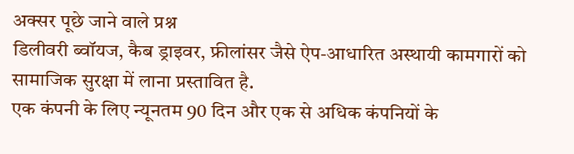अक्सर पूछे जाने वाले प्रश्न
डिलीवरी ब्वॉयज, कैब ड्राइवर, फ्रीलांसर जैसे ऐप-आधारित अस्थायी कामगारों को सामाजिक सुरक्षा में लाना प्रस्तावित है.
एक कंपनी के लिए न्यूनतम 90 दिन और एक से अधिक कंपनियों के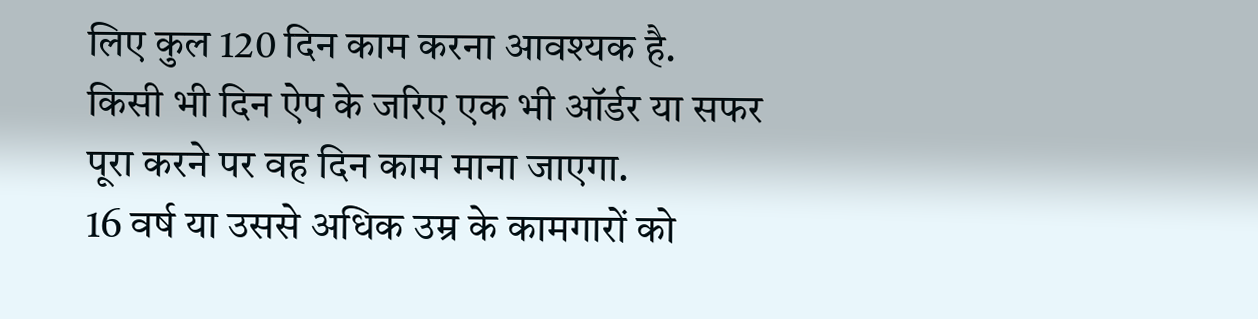लिए कुल 120 दिन काम करना आवश्यक है.
किसी भी दिन ऐप के जरिए एक भी ऑर्डर या सफर पूरा करने पर वह दिन काम माना जाएगा.
16 वर्ष या उससे अधिक उम्र के कामगारों को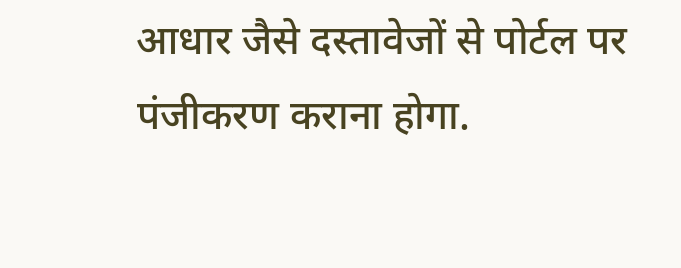आधार जैसे दस्तावेजों से पोर्टल पर पंजीकरण कराना होगा.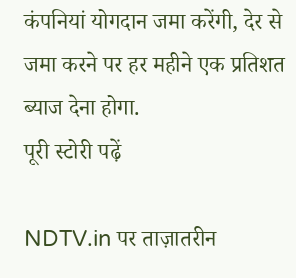कंपनियां योगदान जमा करेंगी, देर से जमा करने पर हर महीने एक प्रतिशत ब्याज देना होगा.
पूरी स्टोरी पढ़ें

NDTV.in पर ताज़ातरीन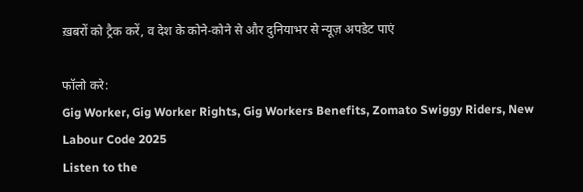ख़बरों को ट्रैक करें, व देश के कोने-कोने से और दुनियाभर से न्यूज़ अपडेट पाएं

फॉलो करे:
Gig Worker, Gig Worker Rights, Gig Workers Benefits, Zomato Swiggy Riders, New Labour Code 2025
Listen to the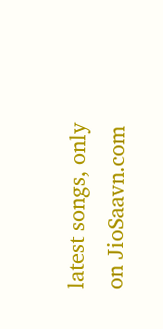latest songs, only on JioSaavn.com